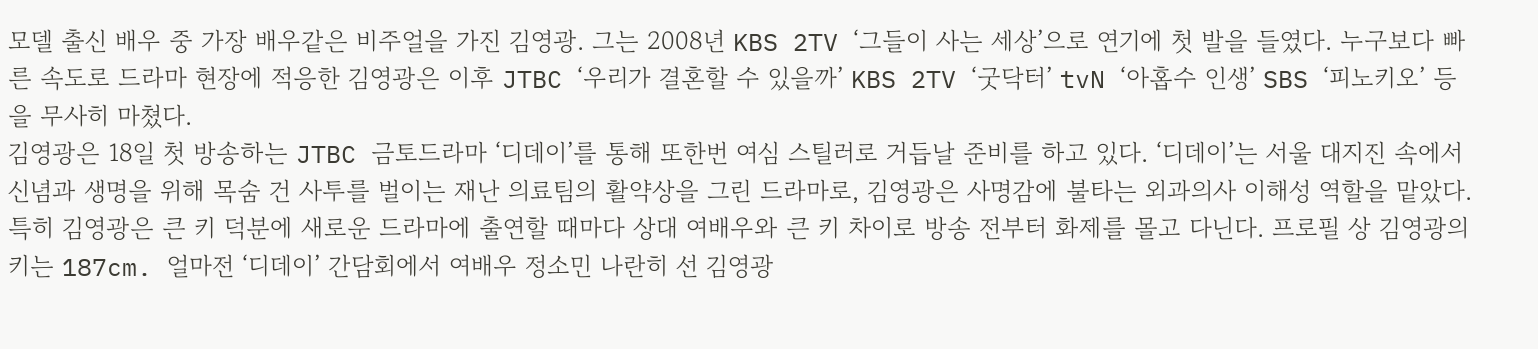모델 출신 배우 중 가장 배우같은 비주얼을 가진 김영광. 그는 2008년 KBS 2TV ‘그들이 사는 세상’으로 연기에 첫 발을 들였다. 누구보다 빠른 속도로 드라마 현장에 적응한 김영광은 이후 JTBC ‘우리가 결혼할 수 있을까’ KBS 2TV ‘굿닥터’ tvN ‘아홉수 인생’ SBS ‘피노키오’ 등을 무사히 마쳤다.
김영광은 18일 첫 방송하는 JTBC 금토드라마 ‘디데이’를 통해 또한번 여심 스틸러로 거듭날 준비를 하고 있다. ‘디데이’는 서울 대지진 속에서 신념과 생명을 위해 목숨 건 사투를 벌이는 재난 의료팀의 활약상을 그린 드라마로, 김영광은 사명감에 불타는 외과의사 이해성 역할을 맡았다.
특히 김영광은 큰 키 덕분에 새로운 드라마에 출연할 때마다 상대 여배우와 큰 키 차이로 방송 전부터 화제를 몰고 다닌다. 프로필 상 김영광의 키는 187cm. 얼마전 ‘디데이’ 간담회에서 여배우 정소민 나란히 선 김영광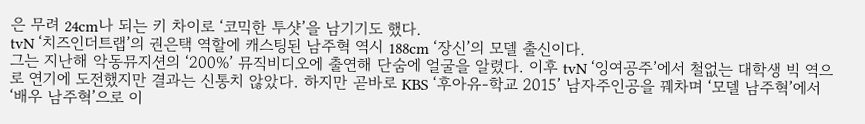은 무려 24cm나 되는 키 차이로 ‘코믹한 투샷’을 남기기도 했다.
tvN ‘치즈인더트랩’의 권은택 역할에 캐스팅된 남주혁 역시 188cm ‘장신’의 모델 출신이다.
그는 지난해 악동뮤지션의 ‘200%’ 뮤직비디오에 출연해 단숨에 얼굴을 알렸다. 이후 tvN ‘잉여공주’에서 철없는 대학생 빅 역으로 연기에 도전했지만 결과는 신통치 않았다. 하지만 곧바로 KBS ‘후아유-학교 2015’ 남자주인공을 꿰차며 ‘모델 남주혁’에서 ‘배우 남주혁’으로 이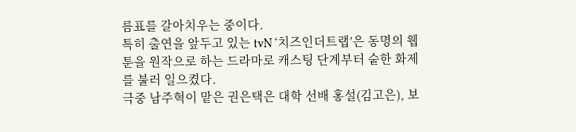름표를 갈아치우는 중이다.
특히 출연을 앞두고 있는 tvN ‘치즈인더트랩’은 동명의 웹툰을 원작으로 하는 드라마로 캐스팅 단계부터 숱한 화제를 불러 일으켰다.
극중 남주혁이 맡은 권은택은 대학 선배 홍설(김고은), 보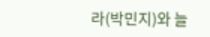라(박민지)와 늘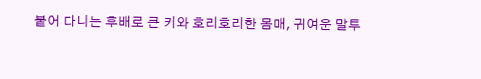붙어 다니는 후배로 큰 키와 호리호리한 몸매, 귀여운 말투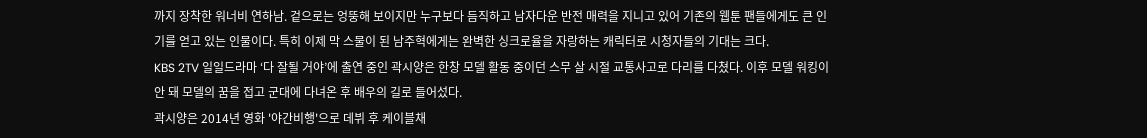까지 장착한 워너비 연하남. 겉으로는 엉뚱해 보이지만 누구보다 듬직하고 남자다운 반전 매력을 지니고 있어 기존의 웹툰 팬들에게도 큰 인기를 얻고 있는 인물이다. 특히 이제 막 스물이 된 남주혁에게는 완벽한 싱크로율을 자랑하는 캐릭터로 시청자들의 기대는 크다.
KBS 2TV 일일드라마 ‘다 잘될 거야’에 출연 중인 곽시양은 한창 모델 활동 중이던 스무 살 시절 교통사고로 다리를 다쳤다. 이후 모델 워킹이 안 돼 모델의 꿈을 접고 군대에 다녀온 후 배우의 길로 들어섰다.
곽시양은 2014년 영화 '야간비행'으로 데뷔 후 케이블채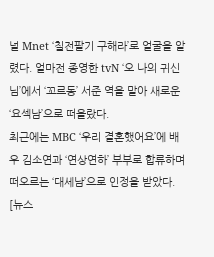널 Mnet ‘칠전팔기 구해라’로 얼굴을 알렸다. 얼마전 종영한 tvN ‘오 나의 귀신님’에서 ‘꼬르동’ 서준 역을 맡아 새로운 ‘요섹남’으로 떠올랐다.
최근에는 MBC ‘우리 결혼했어요’에 배우 김소연과 ‘연상연하’ 부부로 합류하며 떠오르는 ‘대세남’으로 인정을 받았다.
[뉴스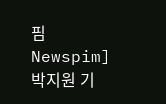핌 Newspim] 박지원 기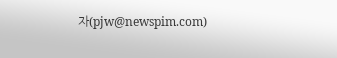자(pjw@newspim.com)